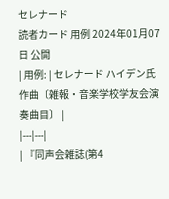セレナード
読者カード 用例 2024年01月07日 公開
| 用例: | セレナード ハイデン氏作曲〔雑報・音楽学校学友会演奏曲目〕 |
|---|---|
| 『同声会雑誌(第4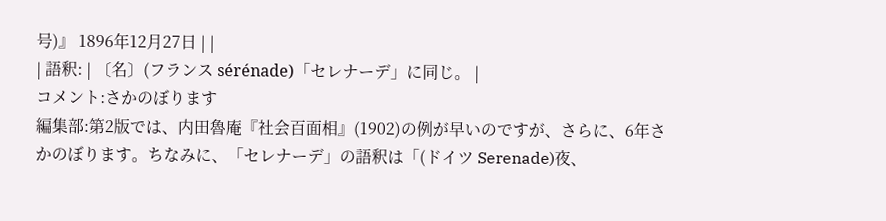号)』 1896年12月27日 | |
| 語釈: | 〔名〕(フランス sérénade)「セレナーデ」に同じ。 |
コメント:さかのぼります
編集部:第2版では、内田魯庵『社会百面相』(1902)の例が早いのですが、さらに、6年さかのぼります。ちなみに、「セレナーデ」の語釈は「(ドイツ Serenade)夜、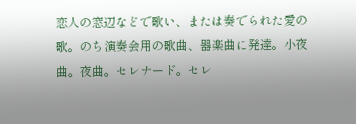恋人の窓辺などで歌い、または奏でられた愛の歌。のち演奏会用の歌曲、器楽曲に発達。小夜曲。夜曲。セレナード。セレ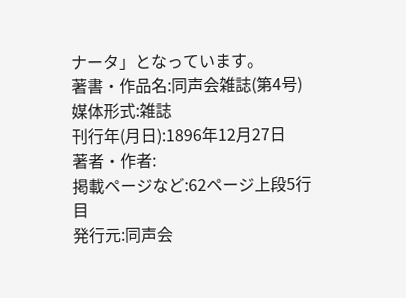ナータ」となっています。
著書・作品名:同声会雑誌(第4号)
媒体形式:雑誌
刊行年(月日):1896年12月27日
著者・作者:
掲載ページなど:62ページ上段5行目
発行元:同声会